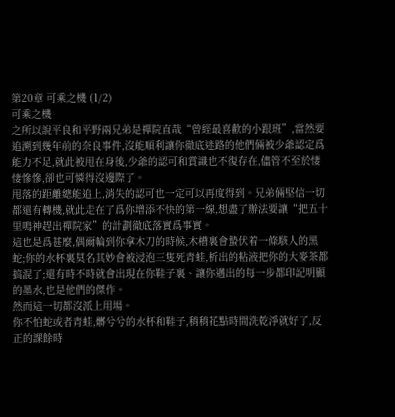第20章 可乘之機 (1/2)
可乘之機
之所以說平良和平野兩兄弟是禪院直哉“曾經最喜歡的小跟班”,當然要追溯到幾年前的奈良事件,沒能順利讓你徹底迷路的他們倆被少爺認定爲能力不足,就此被甩在身後,少爺的認可和賞識也不復存在,儘管不至於悽悽慘慘,卻也可憐得沒邊際了。
甩落的距離總能追上,消失的認可也一定可以再度得到。兄弟倆堅信一切都還有轉機,就此走在了爲你增添不快的第一線,想盡了辦法要讓“把五十里鳴神趕出禪院家”的計劃徹底落實爲事實。
這也是爲甚麼,偶爾輪到你拿木刀的時候,木槽裏會蟄伏着一條駭人的黑蛇;你的水杯裏莫名其妙會被浸泡三隻死青蛙,析出的粘液把你的大麥茶都搞混了;還有時不時就會出現在你鞋子裏、讓你邁出的每一步都印記明顯的墨水,也是他們的傑作。
然而這一切都沒派上用場。
你不怕蛇或者青蛙,髒兮兮的水杯和鞋子,稍稍花點時間洗乾淨就好了,反正的課餘時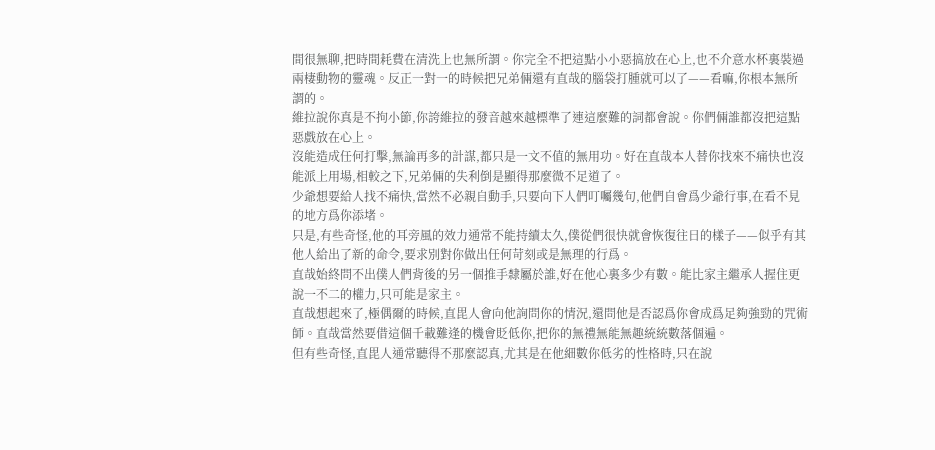間很無聊,把時間耗費在清洗上也無所謂。你完全不把這點小小惡搞放在心上,也不介意水杯裏裝過兩棲動物的靈魂。反正一對一的時候把兄弟倆還有直哉的腦袋打腫就可以了——看嘛,你根本無所謂的。
維拉說你真是不拘小節,你誇維拉的發音越來越標準了連這麼難的詞都會說。你們倆誰都沒把這點惡戲放在心上。
沒能造成任何打擊,無論再多的計謀,都只是一文不值的無用功。好在直哉本人替你找來不痛快也沒能派上用場,相較之下,兄弟倆的失利倒是顯得那麼微不足道了。
少爺想要給人找不痛快,當然不必親自動手,只要向下人們叮囑幾句,他們自會爲少爺行事,在看不見的地方爲你添堵。
只是,有些奇怪,他的耳旁風的效力通常不能持續太久,僕從們很快就會恢復往日的樣子——似乎有其他人給出了新的命令,要求別對你做出任何苛刻或是無理的行爲。
直哉始終問不出僕人們背後的另一個推手隸屬於誰,好在他心裏多少有數。能比家主繼承人握住更說一不二的權力,只可能是家主。
直哉想起來了,極偶爾的時候,直毘人會向他詢問你的情況,還問他是否認爲你會成爲足夠強勁的咒術師。直哉當然要借這個千載難逢的機會貶低你,把你的無禮無能無趣統統數落個遍。
但有些奇怪,直毘人通常聽得不那麼認真,尤其是在他細數你低劣的性格時,只在說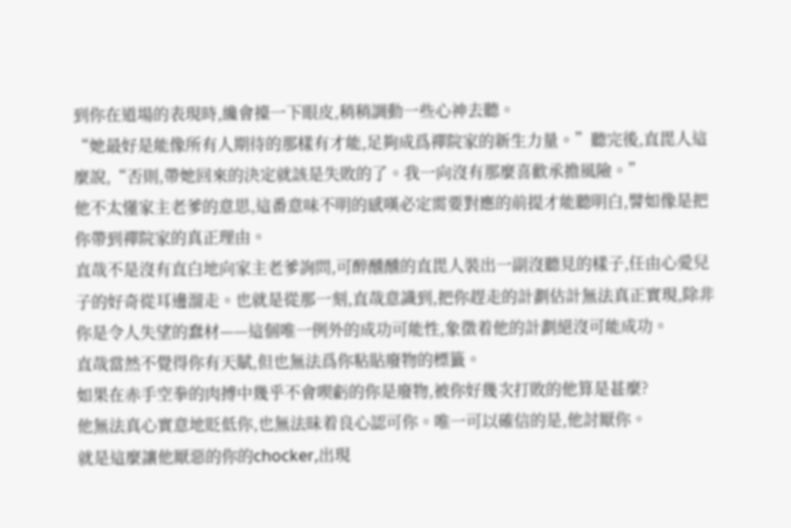到你在道場的表現時,纔會擡一下眼皮,稍稍調動一些心神去聽。
“她最好是能像所有人期待的那樣有才能,足夠成爲禪院家的新生力量。”聽完後,直毘人這麼說,“否則,帶她回來的決定就該是失敗的了。我一向沒有那麼喜歡承擔風險。”
他不太懂家主老爹的意思,這番意味不明的感嘆必定需要對應的前提才能聽明白,譬如像是把你帶到禪院家的真正理由。
直哉不是沒有直白地向家主老爹詢問,可醉醺醺的直毘人裝出一副沒聽見的樣子,任由心愛兒子的好奇從耳邊溜走。也就是從那一刻,直哉意識到,把你趕走的計劃估計無法真正實現,除非你是令人失望的蠢材——這個唯一例外的成功可能性,象徵着他的計劃絕沒可能成功。
直哉當然不覺得你有天賦,但也無法爲你粘貼廢物的標籤。
如果在赤手空拳的肉搏中幾乎不會喫虧的你是廢物,被你好幾次打敗的他算是甚麼?
他無法真心實意地貶低你,也無法昧着良心認可你。唯一可以確信的是,他討厭你。
就是這麼讓他厭惡的你的chocker,出現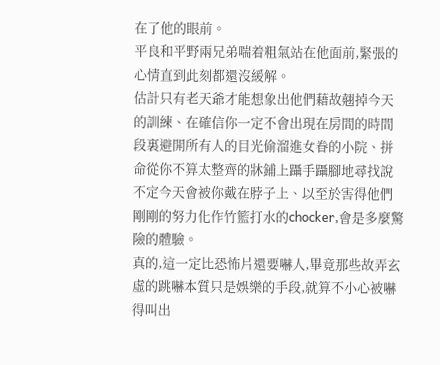在了他的眼前。
平良和平野兩兄弟喘着粗氣站在他面前,緊張的心情直到此刻都還沒緩解。
估計只有老天爺才能想象出他們藉故翹掉今天的訓練、在確信你一定不會出現在房間的時間段裏避開所有人的目光偷溜進女眷的小院、拼命從你不算太整齊的牀鋪上躡手躡腳地尋找說不定今天會被你戴在脖子上、以至於害得他們剛剛的努力化作竹籃打水的chocker,會是多麼驚險的體驗。
真的,這一定比恐怖片還要嚇人,畢竟那些故弄玄虛的跳嚇本質只是娛樂的手段,就算不小心被嚇得叫出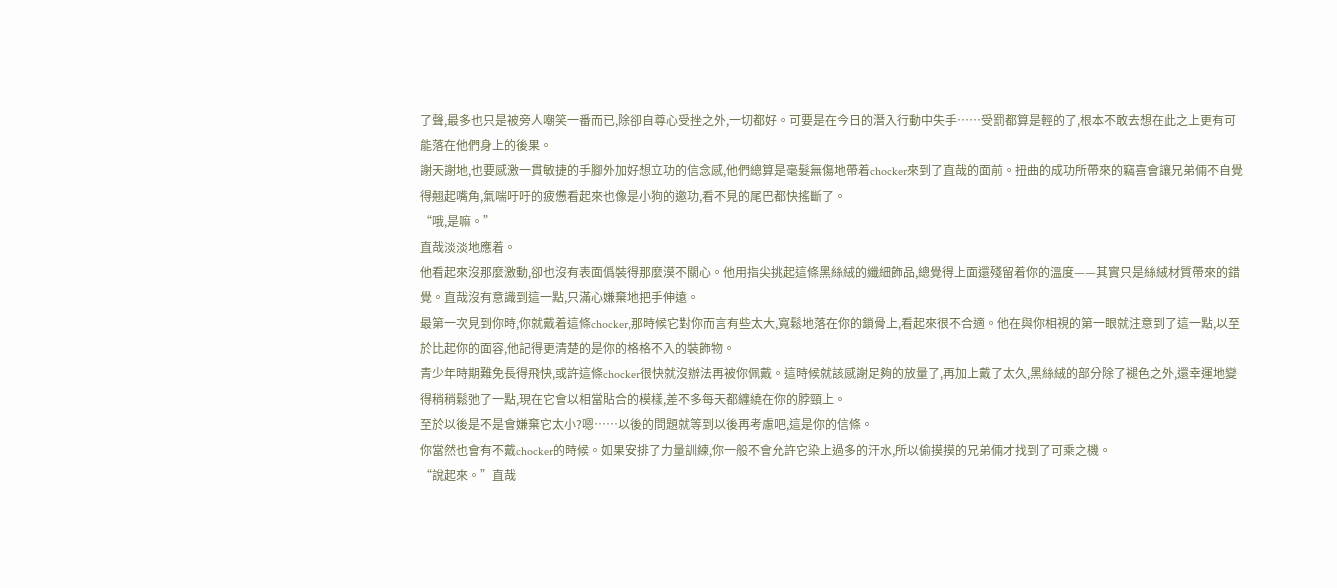了聲,最多也只是被旁人嘲笑一番而已,除卻自尊心受挫之外,一切都好。可要是在今日的潛入行動中失手……受罰都算是輕的了,根本不敢去想在此之上更有可能落在他們身上的後果。
謝天謝地,也要感激一貫敏捷的手腳外加好想立功的信念感,他們總算是毫髮無傷地帶着chocker來到了直哉的面前。扭曲的成功所帶來的竊喜會讓兄弟倆不自覺得翹起嘴角,氣喘吁吁的疲憊看起來也像是小狗的邀功,看不見的尾巴都快搖斷了。
“哦,是嘛。”
直哉淡淡地應着。
他看起來沒那麼激動,卻也沒有表面僞裝得那麼漠不關心。他用指尖挑起這條黑絲絨的纖細飾品,總覺得上面還殘留着你的溫度——其實只是絲絨材質帶來的錯覺。直哉沒有意識到這一點,只滿心嫌棄地把手伸遠。
最第一次見到你時,你就戴着這條chocker,那時候它對你而言有些太大,寬鬆地落在你的鎖骨上,看起來很不合適。他在與你相視的第一眼就注意到了這一點,以至於比起你的面容,他記得更清楚的是你的格格不入的裝飾物。
青少年時期難免長得飛快,或許這條chocker很快就沒辦法再被你佩戴。這時候就該感謝足夠的放量了,再加上戴了太久,黑絲絨的部分除了褪色之外,還幸運地變得稍稍鬆弛了一點,現在它會以相當貼合的模樣,差不多每天都纏繞在你的脖頸上。
至於以後是不是會嫌棄它太小?嗯……以後的問題就等到以後再考慮吧,這是你的信條。
你當然也會有不戴chocker的時候。如果安排了力量訓練,你一般不會允許它染上過多的汗水,所以偷摸摸的兄弟倆才找到了可乘之機。
“說起來。”直哉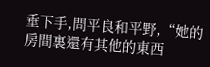垂下手,問平良和平野,“她的房間裏還有其他的東西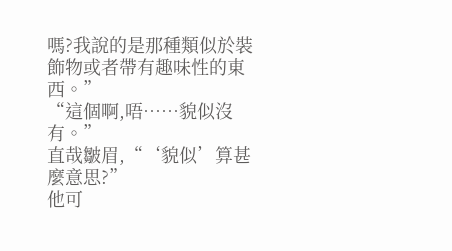嗎?我說的是那種類似於裝飾物或者帶有趣味性的東西。”
“這個啊,唔……貌似沒有。”
直哉皺眉,“‘貌似’算甚麼意思?”
他可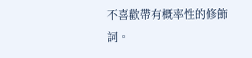不喜歡帶有概率性的修飾詞。